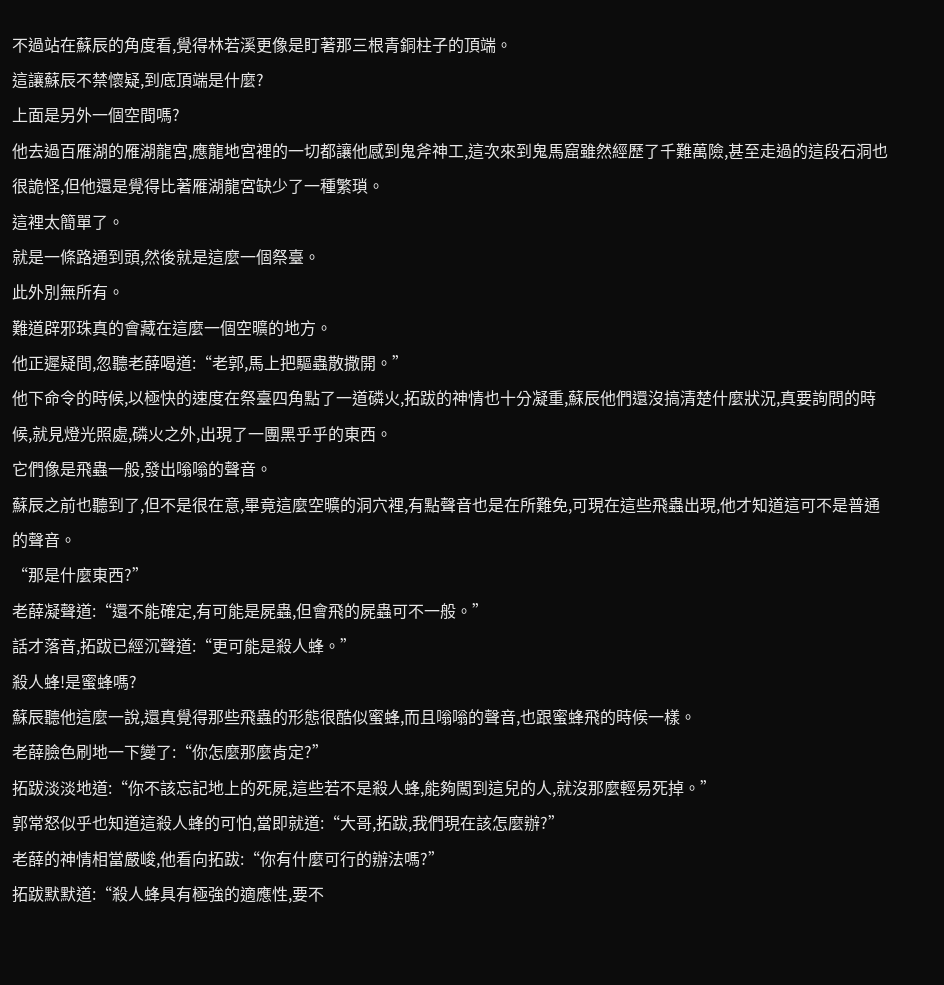不過站在蘇辰的角度看,覺得林若溪更像是盯著那三根青銅柱子的頂端。
這讓蘇辰不禁懷疑,到底頂端是什麼?
上面是另外一個空間嗎?
他去過百雁湖的雁湖龍宮,應龍地宮裡的一切都讓他感到鬼斧神工,這次來到鬼馬窟雖然經歷了千難萬險,甚至走過的這段石洞也很詭怪,但他還是覺得比著雁湖龍宮缺少了一種繁瑣。
這裡太簡單了。
就是一條路通到頭,然後就是這麼一個祭臺。
此外別無所有。
難道辟邪珠真的會藏在這麼一個空曠的地方。
他正遲疑間,忽聽老薛喝道:“老郭,馬上把驅蟲散撒開。”
他下命令的時候,以極快的速度在祭臺四角點了一道磷火,拓跋的神情也十分凝重,蘇辰他們還沒搞清楚什麼狀況,真要詢問的時候,就見燈光照處,磷火之外,出現了一團黑乎乎的東西。
它們像是飛蟲一般,發出嗡嗡的聲音。
蘇辰之前也聽到了,但不是很在意,畢竟這麼空曠的洞穴裡,有點聲音也是在所難免,可現在這些飛蟲出現,他才知道這可不是普通的聲音。
“那是什麼東西?”
老薛凝聲道:“還不能確定,有可能是屍蟲,但會飛的屍蟲可不一般。”
話才落音,拓跋已經沉聲道:“更可能是殺人蜂。”
殺人蜂!是蜜蜂嗎?
蘇辰聽他這麼一說,還真覺得那些飛蟲的形態很酷似蜜蜂,而且嗡嗡的聲音,也跟蜜蜂飛的時候一樣。
老薛臉色刷地一下變了:“你怎麼那麼肯定?”
拓跋淡淡地道:“你不該忘記地上的死屍,這些若不是殺人蜂,能夠闖到這兒的人,就沒那麼輕易死掉。”
郭常怒似乎也知道這殺人蜂的可怕,當即就道:“大哥,拓跋,我們現在該怎麼辦?”
老薛的神情相當嚴峻,他看向拓跋:“你有什麼可行的辦法嗎?”
拓跋默默道:“殺人蜂具有極強的適應性,要不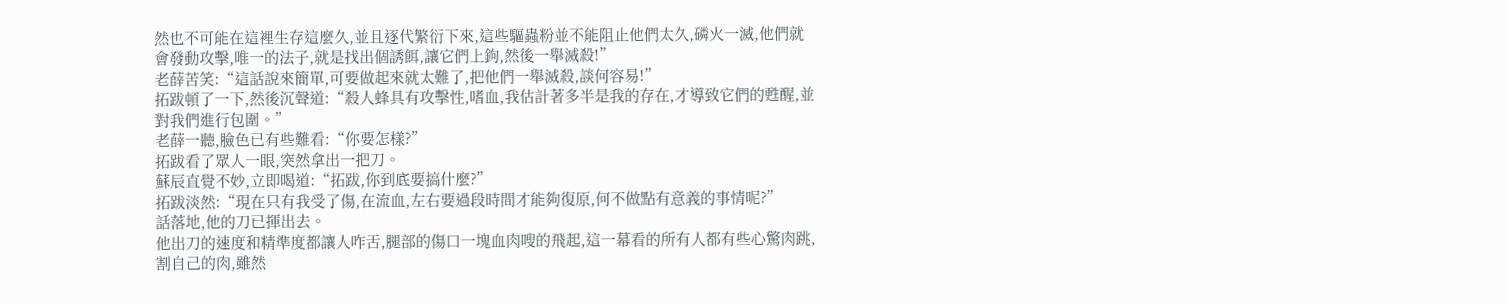然也不可能在這裡生存這麼久,並且逐代繁衍下來,這些驅蟲粉並不能阻止他們太久,磷火一滅,他們就會發動攻擊,唯一的法子,就是找出個誘餌,讓它們上鉤,然後一舉滅殺!”
老薛苦笑:“這話說來簡單,可要做起來就太難了,把他們一舉滅殺,談何容易!”
拓跋頓了一下,然後沉聲道:“殺人蜂具有攻擊性,嗜血,我估計著多半是我的存在,才導致它們的甦醒,並對我們進行包圍。”
老薛一聽,臉色已有些難看:“你要怎樣?”
拓跋看了眾人一眼,突然拿出一把刀。
蘇辰直覺不妙,立即喝道:“拓跋,你到底要搞什麼?”
拓跋淡然:“現在只有我受了傷,在流血,左右要過段時間才能夠復原,何不做點有意義的事情呢?”
話落地,他的刀已揮出去。
他出刀的速度和精準度都讓人咋舌,腿部的傷口一塊血肉嗖的飛起,這一幕看的所有人都有些心驚肉跳,割自己的肉,雖然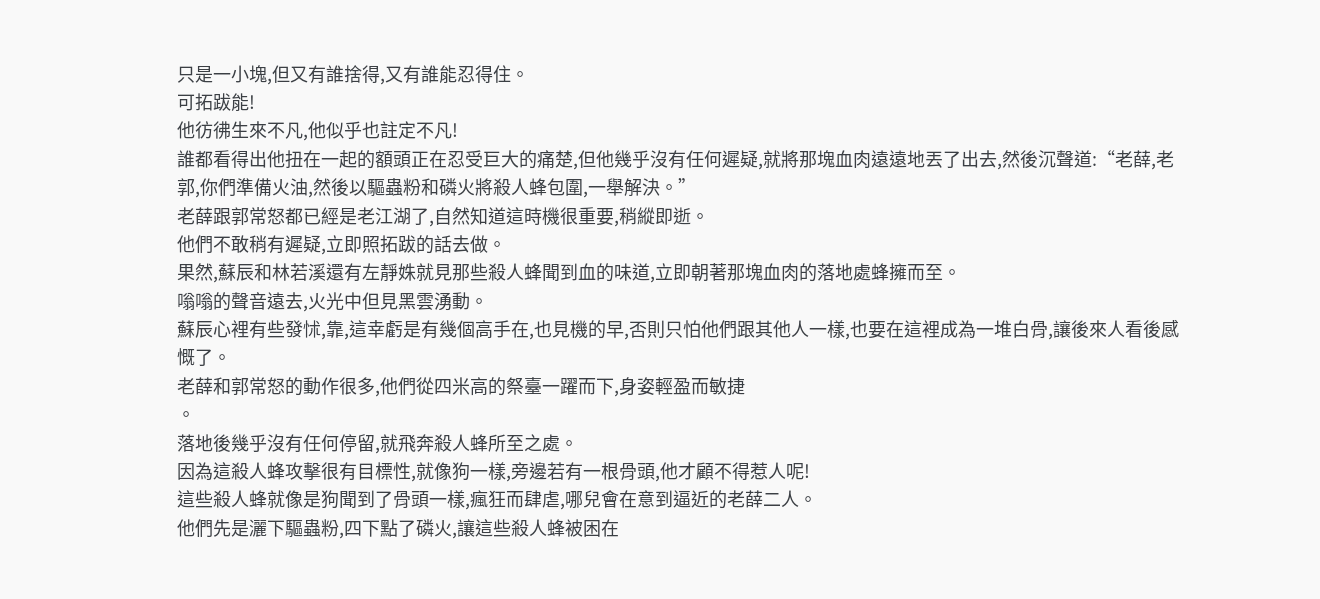只是一小塊,但又有誰捨得,又有誰能忍得住。
可拓跋能!
他彷彿生來不凡,他似乎也註定不凡!
誰都看得出他扭在一起的額頭正在忍受巨大的痛楚,但他幾乎沒有任何遲疑,就將那塊血肉遠遠地丟了出去,然後沉聲道:“老薛,老郭,你們準備火油,然後以驅蟲粉和磷火將殺人蜂包圍,一舉解決。”
老薛跟郭常怒都已經是老江湖了,自然知道這時機很重要,稍縱即逝。
他們不敢稍有遲疑,立即照拓跋的話去做。
果然,蘇辰和林若溪還有左靜姝就見那些殺人蜂聞到血的味道,立即朝著那塊血肉的落地處蜂擁而至。
嗡嗡的聲音遠去,火光中但見黑雲湧動。
蘇辰心裡有些發怵,靠,這幸虧是有幾個高手在,也見機的早,否則只怕他們跟其他人一樣,也要在這裡成為一堆白骨,讓後來人看後感慨了。
老薛和郭常怒的動作很多,他們從四米高的祭臺一躍而下,身姿輕盈而敏捷
。
落地後幾乎沒有任何停留,就飛奔殺人蜂所至之處。
因為這殺人蜂攻擊很有目標性,就像狗一樣,旁邊若有一根骨頭,他才顧不得惹人呢!
這些殺人蜂就像是狗聞到了骨頭一樣,瘋狂而肆虐,哪兒會在意到逼近的老薛二人。
他們先是灑下驅蟲粉,四下點了磷火,讓這些殺人蜂被困在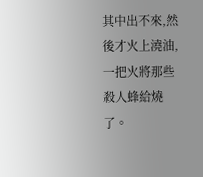其中出不來,然後才火上澆油,一把火將那些殺人蜂給燒了。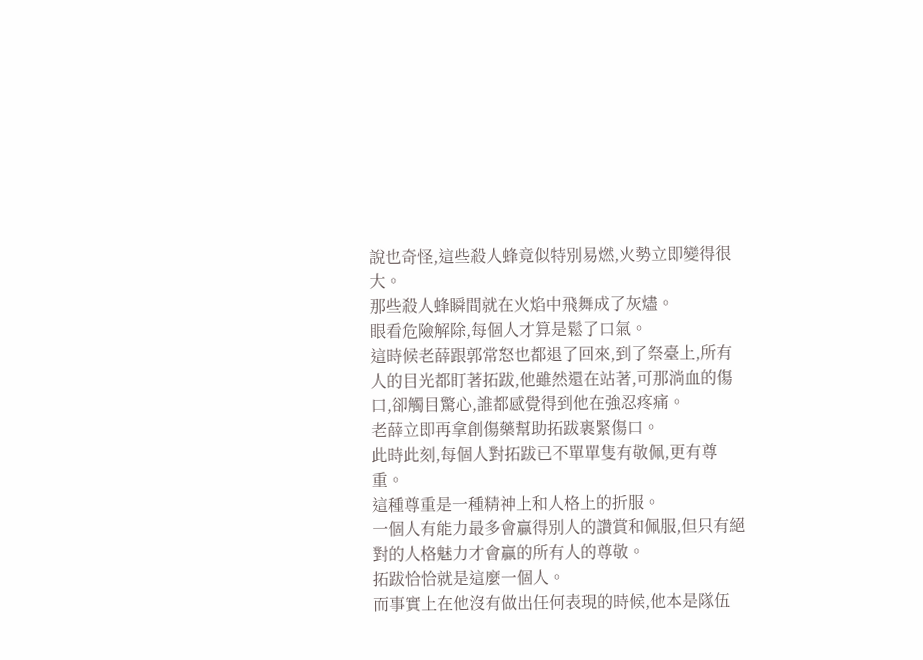說也奇怪,這些殺人蜂竟似特別易燃,火勢立即變得很大。
那些殺人蜂瞬間就在火焰中飛舞成了灰燼。
眼看危險解除,每個人才算是鬆了口氣。
這時候老薛跟郭常怒也都退了回來,到了祭臺上,所有人的目光都盯著拓跋,他雖然還在站著,可那淌血的傷口,卻觸目驚心,誰都感覺得到他在強忍疼痛。
老薛立即再拿創傷藥幫助拓跋裹緊傷口。
此時此刻,每個人對拓跋已不單單隻有敬佩,更有尊重。
這種尊重是一種精神上和人格上的折服。
一個人有能力最多會贏得別人的讚賞和佩服,但只有絕對的人格魅力才會贏的所有人的尊敬。
拓跋恰恰就是這麼一個人。
而事實上在他沒有做出任何表現的時候,他本是隊伍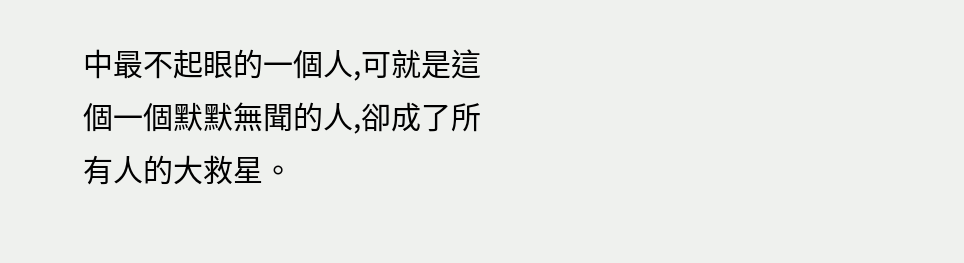中最不起眼的一個人,可就是這個一個默默無聞的人,卻成了所有人的大救星。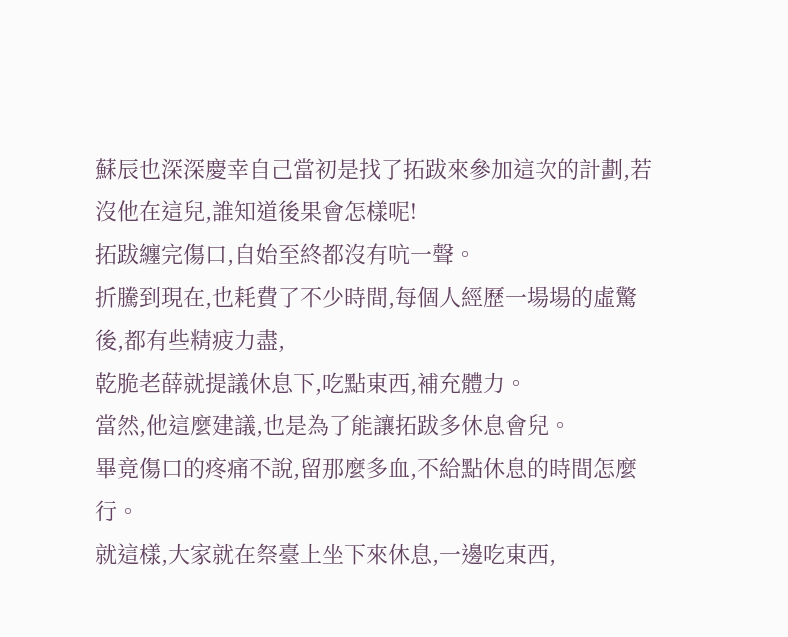蘇辰也深深慶幸自己當初是找了拓跋來參加這次的計劃,若沒他在這兒,誰知道後果會怎樣呢!
拓跋纏完傷口,自始至終都沒有吭一聲。
折騰到現在,也耗費了不少時間,每個人經歷一場場的虛驚後,都有些精疲力盡,
乾脆老薛就提議休息下,吃點東西,補充體力。
當然,他這麼建議,也是為了能讓拓跋多休息會兒。
畢竟傷口的疼痛不說,留那麼多血,不給點休息的時間怎麼行。
就這樣,大家就在祭臺上坐下來休息,一邊吃東西,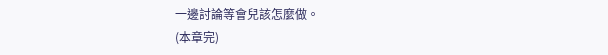一邊討論等會兒該怎麼做。
(本章完)